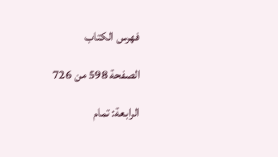فهرس الكتاب

الصفحة 598 من 726

الرابعة: تمام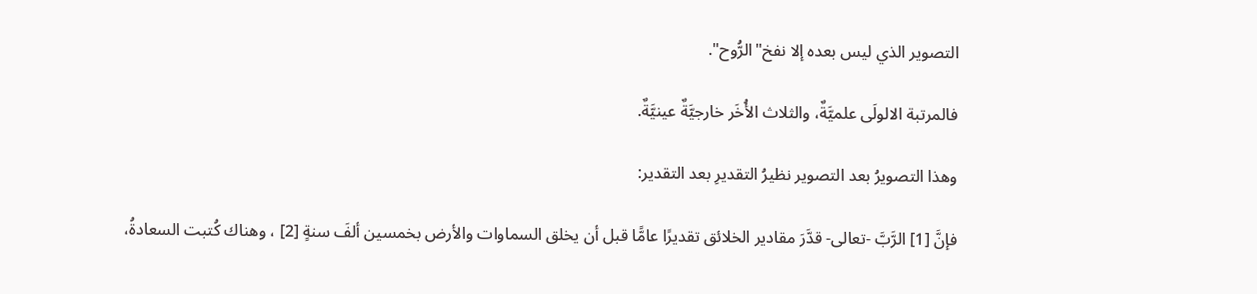التصوير الذي ليس بعده إلا نفخ"الرُّوح".

فالمرتبة الالولَى علميَّةٌ، والثلاث الأُخَر خارجيَّةٌ عينيَّةٌ.

وهذا التصويرُ بعد التصوير نظيرُ التقديرِ بعد التقدير:

فإنَّ [1] الرَّبَّ -تعالى- قدَّرَ مقادير الخلائق تقديرًا عامًّا قبل أن يخلق السماوات والأرض بخمسين ألفَ سنةٍ [2] ، وهناك كُتبت السعادةُ،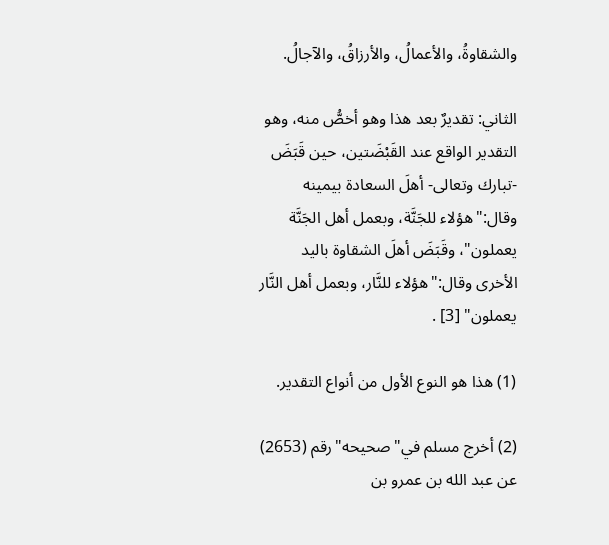والشقاوةُ، والأعمالُ، والأرزاقُ، والآجالُ.

الثاني: تقديرٌ بعد هذا وهو أخصُّ منه، وهو التقدير الواقع عند القَبْضَتين، حين قَبَضَ -تبارك وتعالى- أهلَ السعادة بيمينه وقال:"هؤلاء للجَنَّة، وبعمل أهل الجَنَّة يعملون"، وقَبَضَ أهلَ الشقاوة باليد الأخرى وقال:"هؤلاء للنَّار، وبعمل أهل النَّار يعملون" [3] .

(1) هذا هو النوع الأول من أنواع التقدير.

(2) أخرج مسلم في"صحيحه"رقم (2653) عن عبد الله بن عمرو بن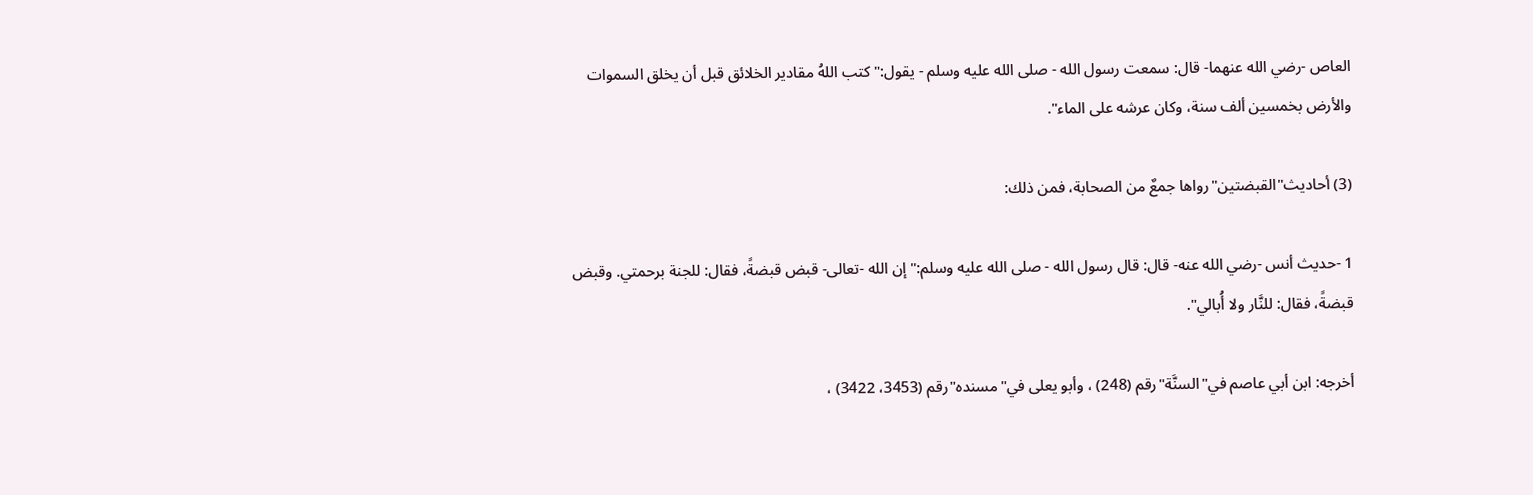العاص -رضي الله عنهما- قال: سمعت رسول الله - صلى الله عليه وسلم - يقول:"كتب اللهُ مقادير الخلائق قبل أن يخلق السموات والأرض بخمسين ألف سنة، وكان عرشه على الماء".

(3) أحاديث"القبضتين"رواها جمعٌ من الصحابة، فمن ذلك:

1 -حديث أنس -رضي الله عنه- قال: قال رسول الله - صلى الله عليه وسلم:"إن الله -تعالى- قبض قبضةً، فقال: للجنة برحمتي. وقبض قبضةً، فقال: للنَّار ولا أُبالي".

أخرجه: ابن أبي عاصم في"السنَّة"رقم (248) ، وأبو يعلى في"مسنده"رقم (3453، 3422) ،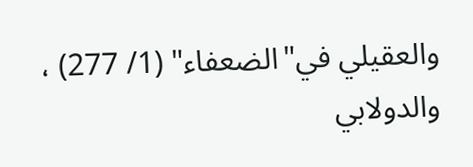والعقيلي في"الضعفاء" (1/ 277) ، والدولابي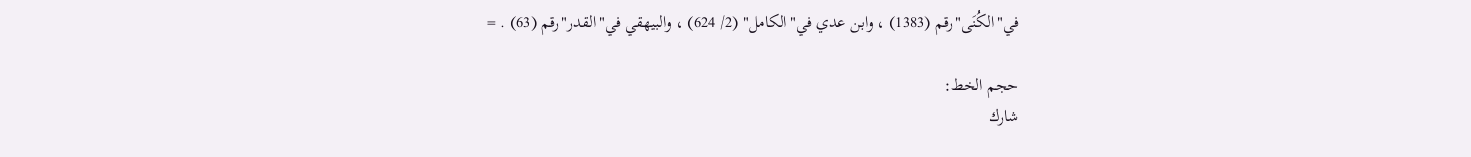في"الكُنَى"رقم (1383) ، وابن عدي في"الكامل" (2/ 624) ، والبيهقي في"القدر"رقم (63) . =

حجم الخط:
شارك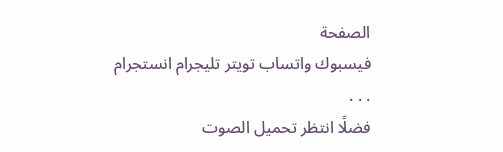الصفحة
فيسبوك واتساب تويتر تليجرام انستجرام
. . .
فضلًا انتظر تحميل الصوت